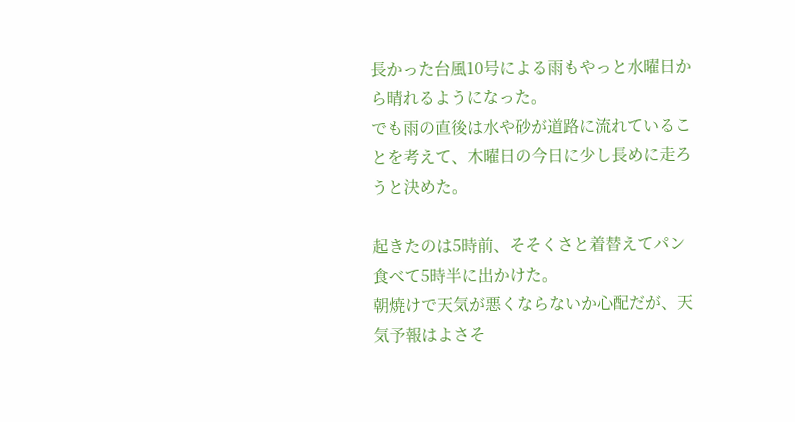長かった台風10号による雨もやっと水曜日から晴れるようになった。
でも雨の直後は水や砂が道路に流れていることを考えて、木曜日の今日に少し長めに走ろうと決めた。

起きたのは5時前、そそくさと着替えてパン食べて5時半に出かけた。
朝焼けで天気が悪くならないか心配だが、天気予報はよさそ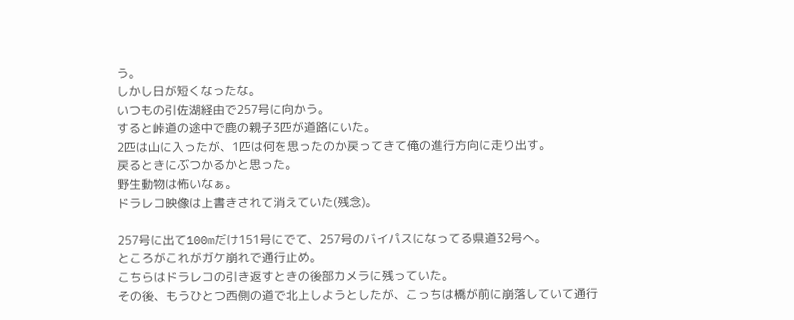う。
しかし日が短くなったな。
いつもの引佐湖経由で257号に向かう。
すると峠道の途中で鹿の親子3匹が道路にいた。
2匹は山に入ったが、1匹は何を思ったのか戻ってきて俺の進行方向に走り出す。
戻るときにぶつかるかと思った。
野生動物は怖いなぁ。
ドラレコ映像は上書きされて消えていた(残念)。

257号に出て100mだけ151号にでて、257号のバイパスになってる県道32号へ。
ところがこれがガケ崩れで通行止め。
こちらはドラレコの引き返すときの後部カメラに残っていた。
その後、もうひとつ西側の道で北上しようとしたが、こっちは橋が前に崩落していて通行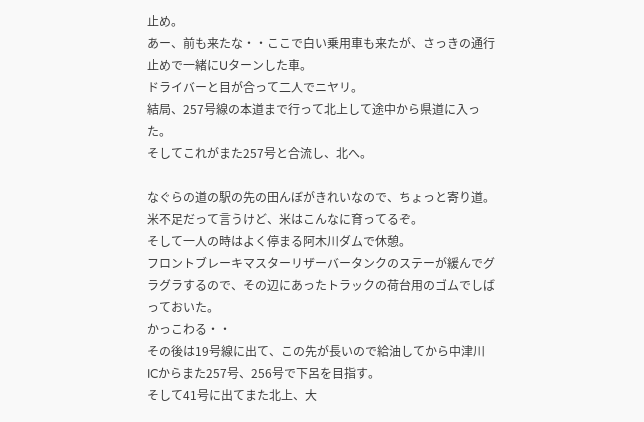止め。
あー、前も来たな・・ここで白い乗用車も来たが、さっきの通行止めで一緒にUターンした車。
ドライバーと目が合って二人でニヤリ。
結局、257号線の本道まで行って北上して途中から県道に入った。
そしてこれがまた257号と合流し、北へ。

なぐらの道の駅の先の田んぼがきれいなので、ちょっと寄り道。
米不足だって言うけど、米はこんなに育ってるぞ。
そして一人の時はよく停まる阿木川ダムで休憩。
フロントブレーキマスターリザーバータンクのステーが緩んでグラグラするので、その辺にあったトラックの荷台用のゴムでしばっておいた。
かっこわる・・
その後は19号線に出て、この先が長いので給油してから中津川ICからまた257号、256号で下呂を目指す。
そして41号に出てまた北上、大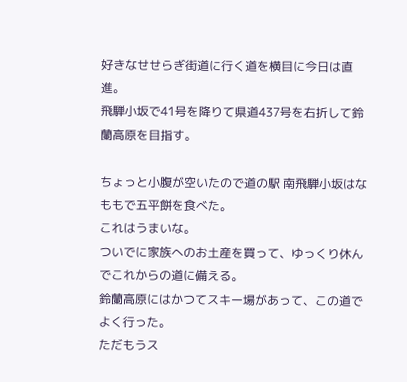好きなせせらぎ街道に行く道を横目に今日は直進。
飛騨小坂で41号を降りて県道437号を右折して鈴蘭高原を目指す。

ちょっと小腹が空いたので道の駅 南飛騨小坂はなももで五平餅を食べた。
これはうまいな。
ついでに家族へのお土産を買って、ゆっくり休んでこれからの道に備える。
鈴蘭高原にはかつてスキー場があって、この道でよく行った。
ただもうス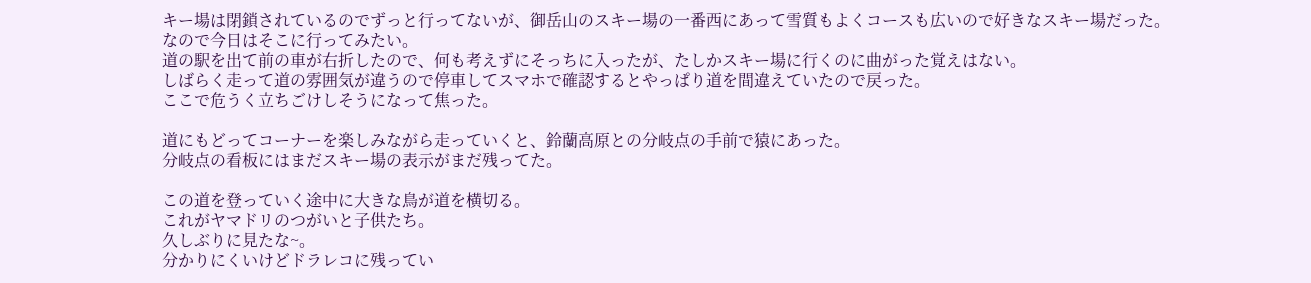キー場は閉鎖されているのでずっと行ってないが、御岳山のスキー場の一番西にあって雪質もよくコースも広いので好きなスキー場だった。
なので今日はそこに行ってみたい。
道の駅を出て前の車が右折したので、何も考えずにそっちに入ったが、たしかスキー場に行くのに曲がった覚えはない。
しばらく走って道の雰囲気が違うので停車してスマホで確認するとやっぱり道を間違えていたので戻った。
ここで危うく立ちごけしそうになって焦った。

道にもどってコーナーを楽しみながら走っていくと、鈴蘭高原との分岐点の手前で猿にあった。
分岐点の看板にはまだスキー場の表示がまだ残ってた。

この道を登っていく途中に大きな鳥が道を横切る。
これがヤマドリのつがいと子供たち。
久しぶりに見たな~。
分かりにくいけどドラレコに残ってい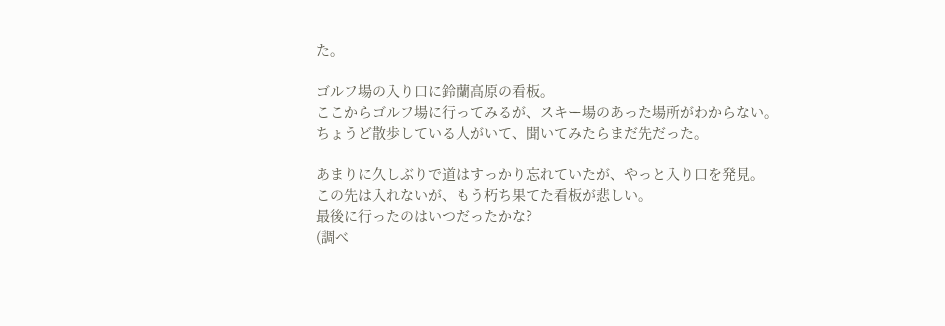た。

ゴルフ場の入り口に鈴蘭高原の看板。
ここからゴルフ場に行ってみるが、スキー場のあった場所がわからない。
ちょうど散歩している人がいて、聞いてみたらまだ先だった。

あまりに久しぶりで道はすっかり忘れていたが、やっと入り口を発見。
この先は入れないが、もう朽ち果てた看板が悲しい。
最後に行ったのはいつだったかな?
(調べ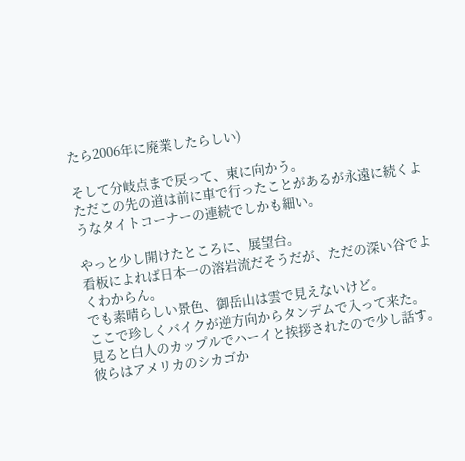たら2006年に廃業したらしい)

そして分岐点まで戻って、東に向かう。
ただこの先の道は前に車で行ったことがあるが永遠に続くようなタイトコーナーの連続でしかも細い。

やっと少し開けたところに、展望台。
看板によれば日本一の溶岩流だそうだが、ただの深い谷でよくわからん。
でも素晴らしい景色、御岳山は雲で見えないけど。
ここで珍しくバイクが逆方向からタンデムで入って来た。
見ると白人のカップルでハーイと挨拶されたので少し話す。
彼らはアメリカのシカゴか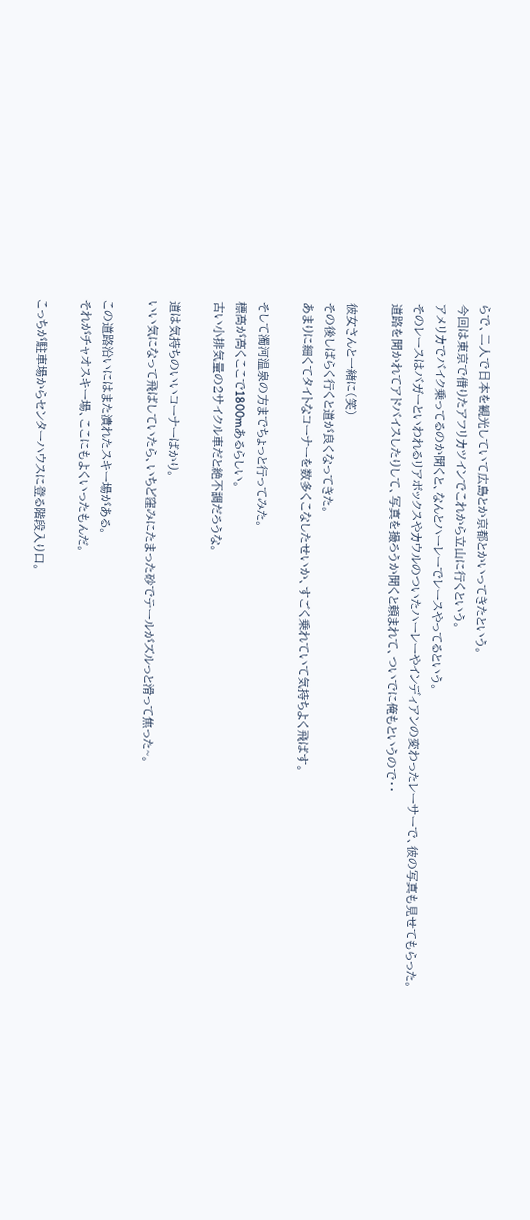らで、二人で日本を観光していて広島とか京都とかいってきたという。
今回は東京で借りたアフリカツインでこれから立山に行くという。
アメリカでバイク乗ってるのか聞くと、なんとハーレーでレースやってるという。
そのレースはバガーといわれるリアボックスやカウルのついたハーレーやインディアンの変わったレーサーで、彼の写真も見せてもらった。
道路を聞かれてアドバイスしたりして、写真を撮ろうか聞くと頼まれて、ついでに俺もというので・・

彼女さんと一緒に(笑)
その後しばらく行くと道が良くなってきた。
あまりに細くてタイトなコーナーを数多くこなしたせいか、すごく乗れていて気持ちよく飛ばす。

そして濁河温泉の方までちょっと行ってみた。
標高が高くここで1800mあるらしい。
古い小排気量の2サイクル車だと絶不調だろうな。

道は気持ちのいいコーナーばかり。
いい気になって飛ばしていたら、いちど窪みにたまった砂でテールがズルっと滑って焦った~。

この道路沿いにはまた潰れたスキー場がある。
それがチャオスキー場、ここにもよくいったもんだ。

こっちが駐車場からセンターハウスに登る階段入り口。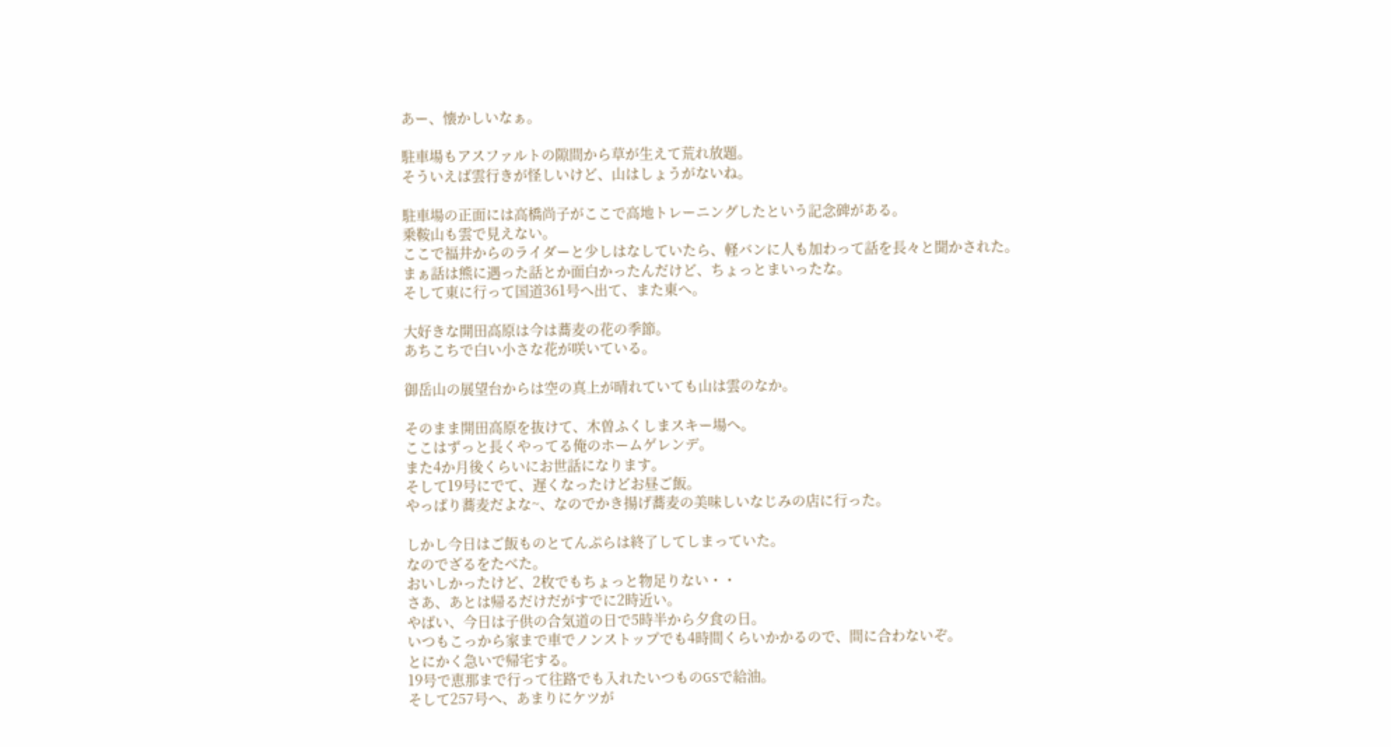あー、懐かしいなぁ。

駐車場もアスファルトの隙間から草が生えて荒れ放題。
そういえば雲行きが怪しいけど、山はしょうがないね。

駐車場の正面には高橋尚子がここで高地トレーニングしたという記念碑がある。
乗鞍山も雲で見えない。
ここで福井からのライダーと少しはなしていたら、軽バンに人も加わって話を長々と聞かされた。
まぁ話は熊に遇った話とか面白かったんだけど、ちょっとまいったな。
そして東に行って国道361号へ出て、また東へ。

大好きな開田高原は今は蕎麦の花の季節。
あちこちで白い小さな花が咲いている。

御岳山の展望台からは空の真上が晴れていても山は雲のなか。

そのまま開田高原を抜けて、木曽ふくしまスキー場へ。
ここはずっと長くやってる俺のホームゲレンデ。
また4か月後くらいにお世話になります。
そして19号にでて、遅くなったけどお昼ご飯。
やっぱり蕎麦だよな~、なのでかき揚げ蕎麦の美味しいなじみの店に行った。

しかし今日はご飯ものとてんぷらは終了してしまっていた。
なのでざるをたべた。
おいしかったけど、2枚でもちょっと物足りない・・
さあ、あとは帰るだけだがすでに2時近い。
やばい、今日は子供の合気道の日で5時半から夕食の日。
いつもこっから家まで車でノンストップでも4時間くらいかかるので、間に合わないぞ。
とにかく急いで帰宅する。
19号で恵那まで行って往路でも入れたいつものGSで給油。
そして257号へ、あまりにケツが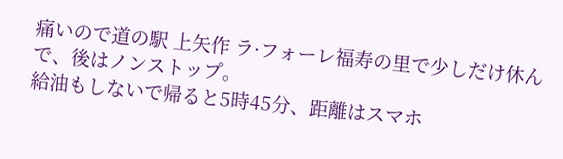痛いので道の駅 上矢作 ラ·フォーレ福寿の里で少しだけ休んで、後はノンストップ。
給油もしないで帰ると5時45分、距離はスマホ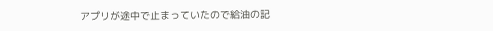アプリが途中で止まっていたので給油の記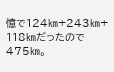憶で124㎞+243㎞+
118㎞だったので475㎞。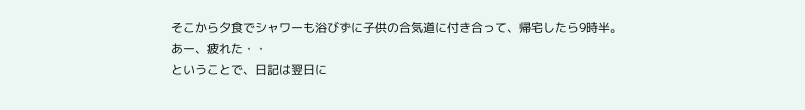そこから夕食でシャワーも浴びずに子供の合気道に付き合って、帰宅したら9時半。
あー、疲れた・・
ということで、日記は翌日に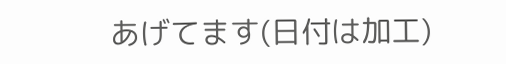あげてます(日付は加工)